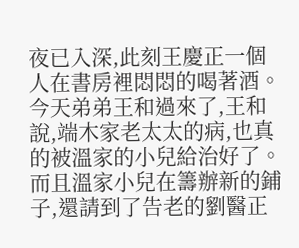夜已入深,此刻王慶正一個人在書房裡悶悶的喝著酒。
今天弟弟王和過來了,王和說,端木家老太太的病,也真的被溫家的小兒給治好了。而且溫家小兒在籌辦新的鋪子,還請到了告老的劉醫正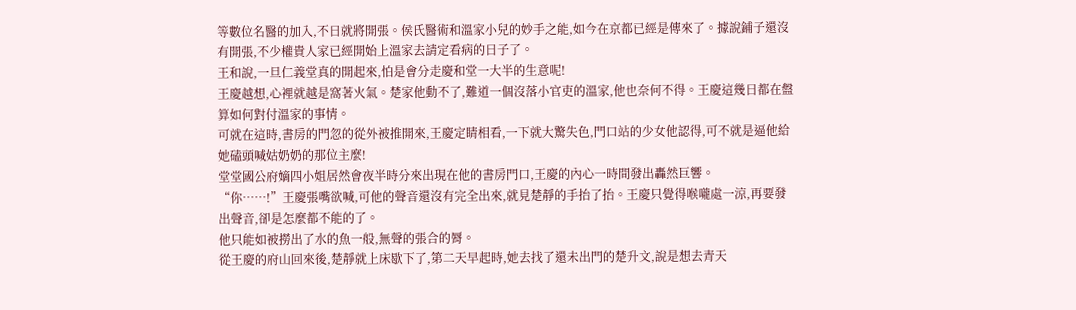等數位名醫的加入,不日就將開張。侯氏醫術和溫家小兒的妙手之能,如今在京都已經是傳來了。據說鋪子還沒有開張,不少權貴人家已經開始上溫家去請定看病的日子了。
王和說,一旦仁義堂真的開起來,怕是會分走慶和堂一大半的生意呢!
王慶越想,心裡就越是窩著火氣。楚家他動不了,難道一個沒落小官吏的溫家,他也奈何不得。王慶這幾日都在盤算如何對付溫家的事情。
可就在這時,書房的門忽的從外被推開來,王慶定睛相看,一下就大驚失色,門口站的少女他認得,可不就是逼他給她磕頭喊姑奶奶的那位主麼!
堂堂國公府嫡四小姐居然會夜半時分來出現在他的書房門口,王慶的內心一時間發出轟然巨響。
“你……!”王慶張嘴欲喊,可他的聲音還沒有完全出來,就見楚靜的手抬了抬。王慶只覺得喉嚨處一涼,再要發出聲音,卻是怎麼都不能的了。
他只能如被撈出了水的魚一般,無聲的張合的脣。
從王慶的府山回來後,楚靜就上床歇下了,第二天早起時,她去找了還未出門的楚升文,說是想去青天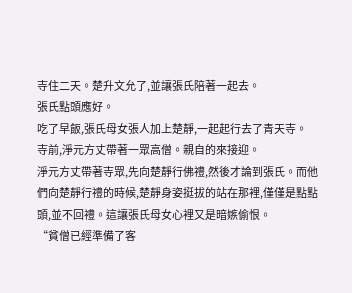寺住二天。楚升文允了,並讓張氏陪著一起去。
張氏點頭應好。
吃了早飯,張氏母女張人加上楚靜,一起起行去了青天寺。
寺前,淨元方丈帶著一眾高僧。親自的來接迎。
淨元方丈帶著寺眾,先向楚靜行佛禮,然後才論到張氏。而他們向楚靜行禮的時候,楚靜身姿挺拔的站在那裡,僅僅是點點頭,並不回禮。這讓張氏母女心裡又是暗嫉偷恨。
“貧僧已經準備了客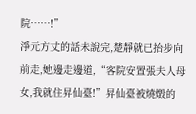院……!”
淨元方丈的話未說完,楚靜就已抬步向前走,她邊走邊道,“客院安置張夫人母女,我就住昇仙臺!”昇仙臺被燒燬的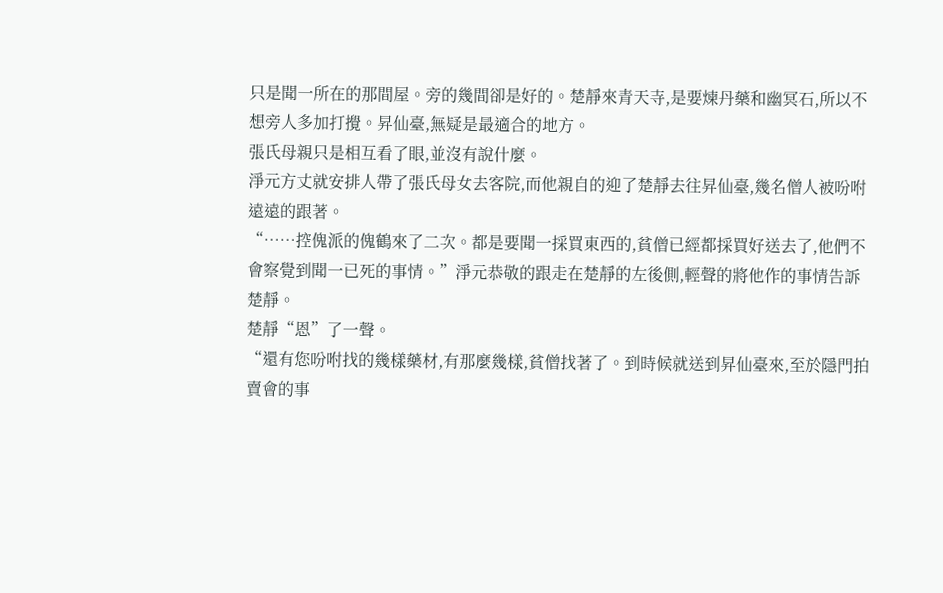只是聞一所在的那間屋。旁的幾間卻是好的。楚靜來青天寺,是要煉丹藥和幽冥石,所以不想旁人多加打攪。昇仙臺,無疑是最適合的地方。
張氏母親只是相互看了眼,並沒有說什麼。
淨元方丈就安排人帶了張氏母女去客院,而他親自的迎了楚靜去往昇仙臺,幾名僧人被吩咐遠遠的跟著。
“……控傀派的傀鶴來了二次。都是要聞一採買東西的,貧僧已經都採買好送去了,他們不會察覺到聞一已死的事情。”淨元恭敬的跟走在楚靜的左後側,輕聲的將他作的事情告訴楚靜。
楚靜“恩”了一聲。
“還有您吩咐找的幾樣藥材,有那麼幾樣,貧僧找著了。到時候就送到昇仙臺來,至於隱門拍賣會的事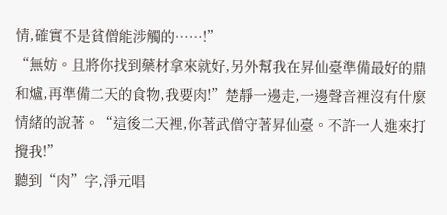情,確實不是貧僧能涉觸的……!”
“無妨。且將你找到藥材拿來就好,另外幫我在昇仙臺準備最好的鼎和爐,再準備二天的食物,我要肉!”楚靜一邊走,一邊聲音裡沒有什麼情緒的說著。“這後二天裡,你著武僧守著昇仙臺。不許一人進來打攪我!”
聽到“肉”字,淨元唱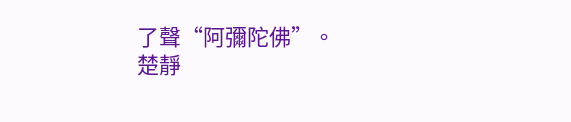了聲“阿彌陀佛”。
楚靜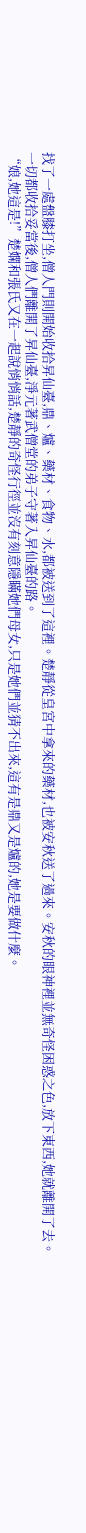找了一處盤膝打坐,僧人門則開始收拾昇仙臺,鼎、爐、藥材、食物、水,都被送到了這裡。楚靜從皇宮中拿來的藥材,也被安秋送了過來。安秋的眼神裡並無奇怪困惑之色,放下東西,她就離開了去。
一切都收拾妥當後,僧人們離開了昇仙臺,淨元著武僧堂的弟子守著入昇仙臺的路。
“娘,她這是!”楚嫻和張氏又在一起說悄悄話,楚靜的奇怪行徑並沒有刻意隱瞞她們母女,只是她們並猜不出來,這有是鼎又是爐的,她是要做什麼。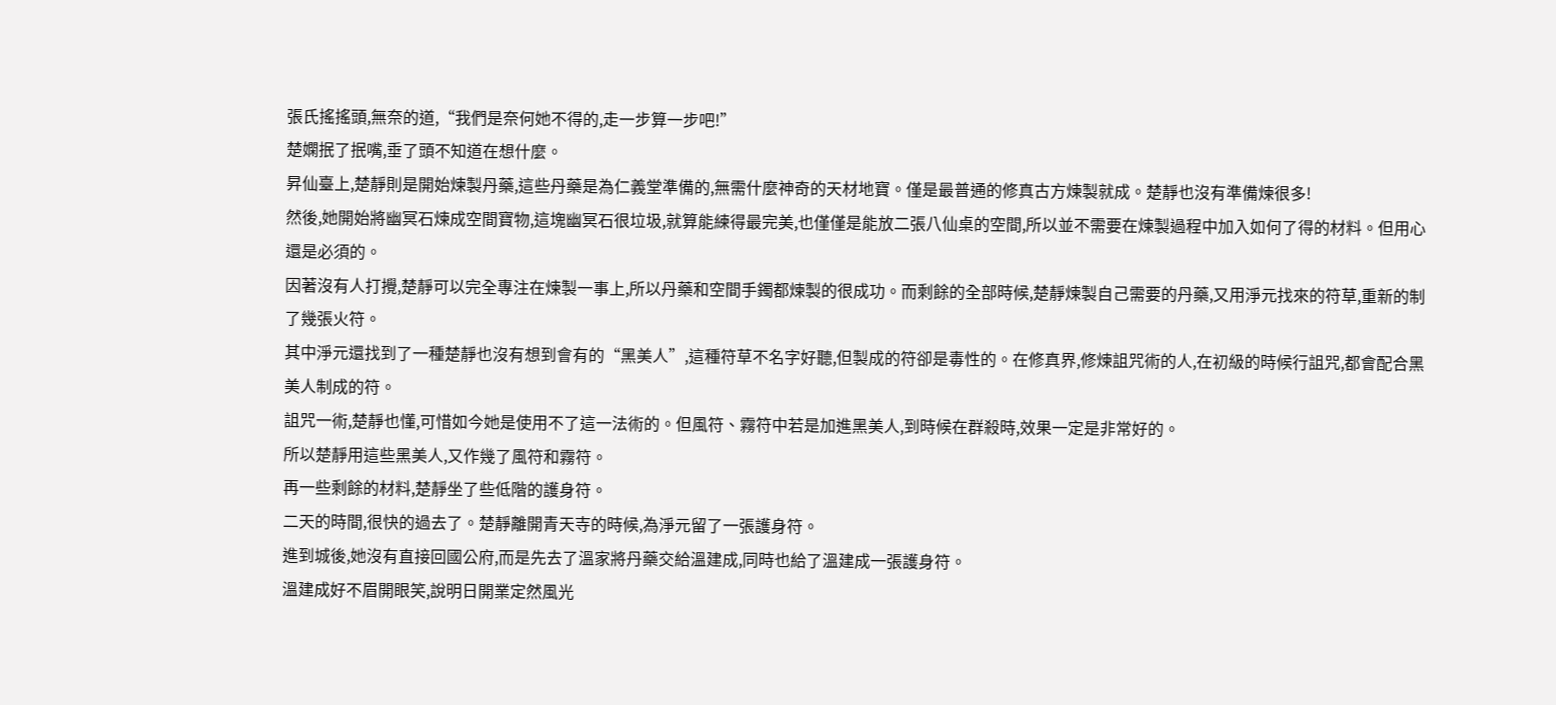張氏搖搖頭,無奈的道,“我們是奈何她不得的,走一步算一步吧!”
楚嫻抿了抿嘴,垂了頭不知道在想什麼。
昇仙臺上,楚靜則是開始煉製丹藥,這些丹藥是為仁義堂準備的,無需什麼神奇的天材地寶。僅是最普通的修真古方煉製就成。楚靜也沒有準備煉很多!
然後,她開始將幽冥石煉成空間寶物,這塊幽冥石很垃圾,就算能練得最完美,也僅僅是能放二張八仙桌的空間,所以並不需要在煉製過程中加入如何了得的材料。但用心還是必須的。
因著沒有人打攪,楚靜可以完全專注在煉製一事上,所以丹藥和空間手鐲都煉製的很成功。而剩餘的全部時候,楚靜煉製自己需要的丹藥,又用淨元找來的符草,重新的制了幾張火符。
其中淨元還找到了一種楚靜也沒有想到會有的“黑美人”,這種符草不名字好聽,但製成的符卻是毒性的。在修真界,修煉詛咒術的人,在初級的時候行詛咒,都會配合黑美人制成的符。
詛咒一術,楚靜也懂,可惜如今她是使用不了這一法術的。但風符、霧符中若是加進黑美人,到時候在群殺時,效果一定是非常好的。
所以楚靜用這些黑美人,又作幾了風符和霧符。
再一些剩餘的材料,楚靜坐了些低階的護身符。
二天的時間,很快的過去了。楚靜離開青天寺的時候,為淨元留了一張護身符。
進到城後,她沒有直接回國公府,而是先去了溫家將丹藥交給溫建成,同時也給了溫建成一張護身符。
溫建成好不眉開眼笑,說明日開業定然風光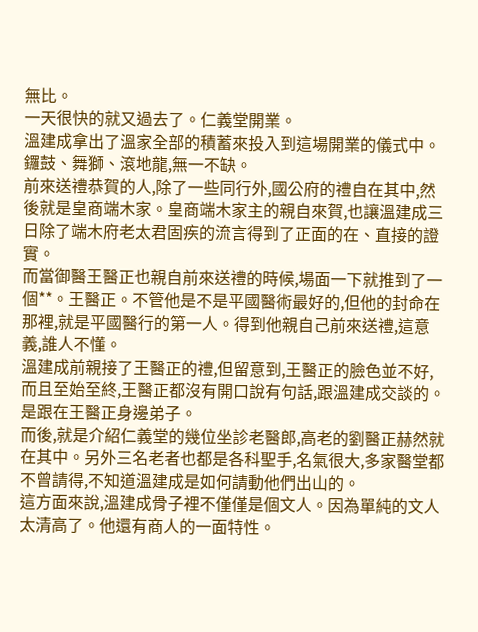無比。
一天很快的就又過去了。仁義堂開業。
溫建成拿出了溫家全部的積蓄來投入到這場開業的儀式中。鑼鼓、舞獅、滾地龍,無一不缺。
前來送禮恭賀的人,除了一些同行外,國公府的禮自在其中,然後就是皇商端木家。皇商端木家主的親自來賀,也讓溫建成三日除了端木府老太君固疾的流言得到了正面的在、直接的證實。
而當御醫王醫正也親自前來送禮的時候,場面一下就推到了一個**。王醫正。不管他是不是平國醫術最好的,但他的封命在那裡,就是平國醫行的第一人。得到他親自己前來送禮,這意義,誰人不懂。
溫建成前親接了王醫正的禮,但留意到,王醫正的臉色並不好,而且至始至終,王醫正都沒有開口說有句話,跟溫建成交談的。是跟在王醫正身邊弟子。
而後,就是介紹仁義堂的幾位坐診老醫郎,高老的劉醫正赫然就在其中。另外三名老者也都是各科聖手,名氣很大,多家醫堂都不曾請得,不知道溫建成是如何請動他們出山的。
這方面來說,溫建成骨子裡不僅僅是個文人。因為單純的文人太清高了。他還有商人的一面特性。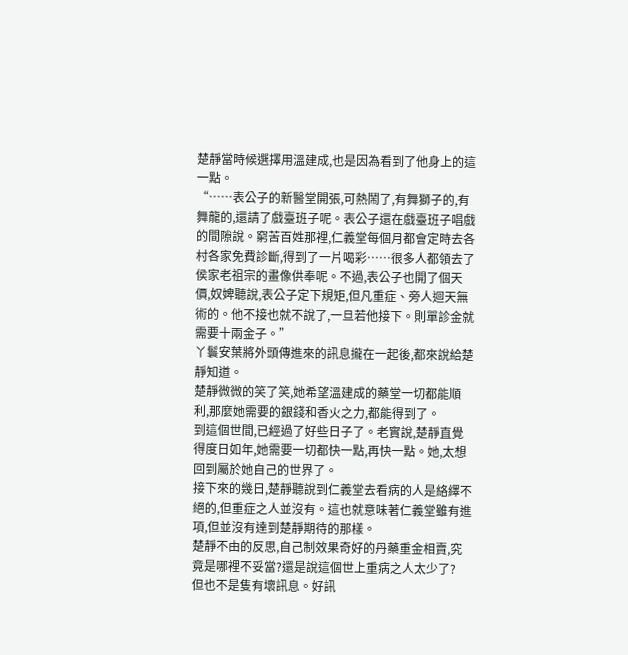楚靜當時候選擇用溫建成,也是因為看到了他身上的這一點。
“……表公子的新醫堂開張,可熱鬧了,有舞獅子的,有舞龍的,還請了戲臺班子呢。表公子還在戲臺班子唱戲的間隙說。窮苦百姓那裡,仁義堂每個月都會定時去各村各家免費診斷,得到了一片喝彩……很多人都領去了侯家老祖宗的畫像供奉呢。不過,表公子也開了個天價,奴婢聽說,表公子定下規矩,但凡重症、旁人迴天無術的。他不接也就不說了,一旦若他接下。則單診金就需要十兩金子。”
丫鬟安葉將外頭傳進來的訊息攏在一起後,都來說給楚靜知道。
楚靜微微的笑了笑,她希望溫建成的藥堂一切都能順利,那麼她需要的銀錢和香火之力,都能得到了。
到這個世間,已經過了好些日子了。老實說,楚靜直覺得度日如年,她需要一切都快一點,再快一點。她,太想回到屬於她自己的世界了。
接下來的幾日,楚靜聽說到仁義堂去看病的人是絡繹不絕的,但重症之人並沒有。這也就意味著仁義堂雖有進項,但並沒有達到楚靜期待的那樣。
楚靜不由的反思,自己制效果奇好的丹藥重金相賣,究竟是哪裡不妥當?還是說這個世上重病之人太少了?
但也不是隻有壞訊息。好訊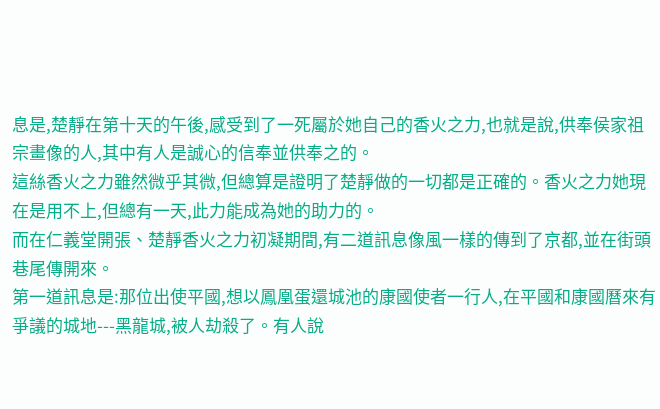息是,楚靜在第十天的午後,感受到了一死屬於她自己的香火之力,也就是說,供奉侯家祖宗畫像的人,其中有人是誠心的信奉並供奉之的。
這絲香火之力雖然微乎其微,但總算是證明了楚靜做的一切都是正確的。香火之力她現在是用不上,但總有一天,此力能成為她的助力的。
而在仁義堂開張、楚靜香火之力初凝期間,有二道訊息像風一樣的傳到了京都,並在街頭巷尾傳開來。
第一道訊息是:那位出使平國,想以鳳凰蛋還城池的康國使者一行人,在平國和康國曆來有爭議的城地---黑龍城,被人劫殺了。有人說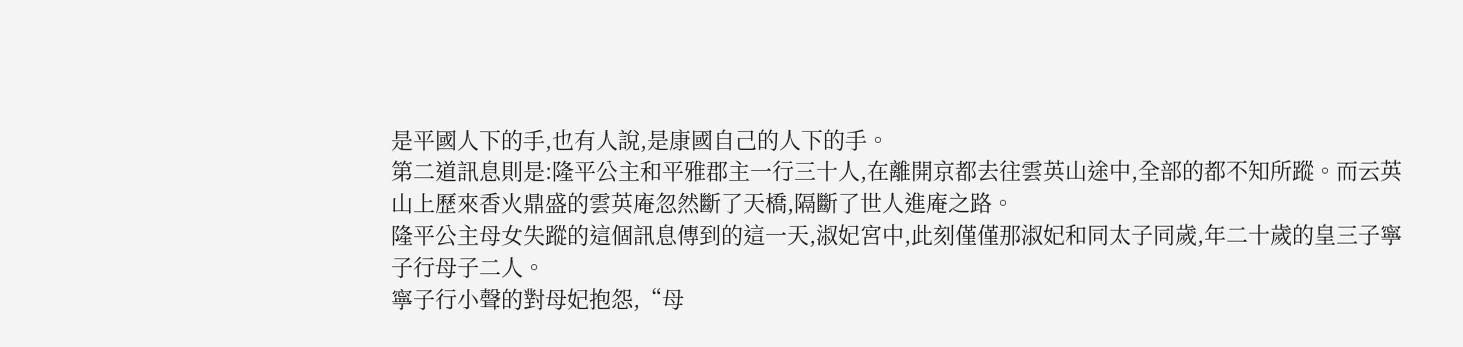是平國人下的手,也有人說,是康國自己的人下的手。
第二道訊息則是:隆平公主和平雅郡主一行三十人,在離開京都去往雲英山途中,全部的都不知所蹤。而云英山上歷來香火鼎盛的雲英庵忽然斷了天橋,隔斷了世人進庵之路。
隆平公主母女失蹤的這個訊息傳到的這一天,淑妃宮中,此刻僅僅那淑妃和同太子同歲,年二十歲的皇三子寧子行母子二人。
寧子行小聲的對母妃抱怨,“母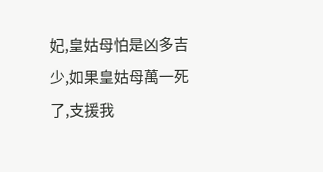妃,皇姑母怕是凶多吉少,如果皇姑母萬一死了,支援我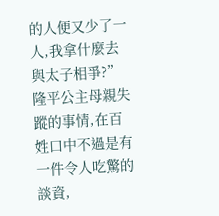的人便又少了一人,我拿什麼去與太子相爭?”
隆平公主母親失蹤的事情,在百姓口中不過是有一件令人吃驚的談資,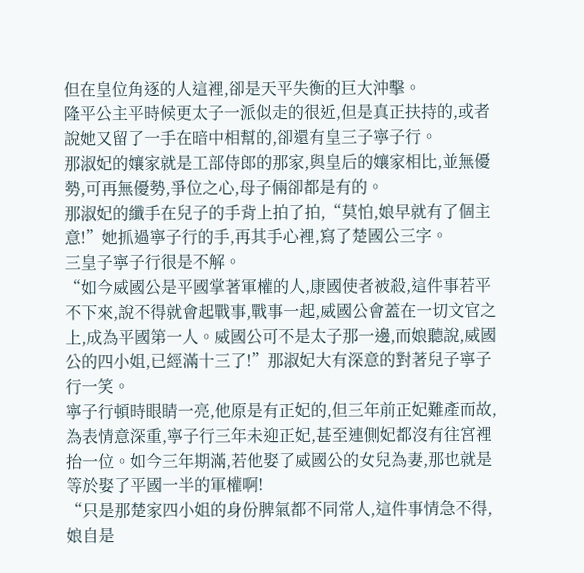但在皇位角逐的人這裡,卻是天平失衡的巨大沖擊。
隆平公主平時候更太子一派似走的很近,但是真正扶持的,或者說她又留了一手在暗中相幫的,卻還有皇三子寧子行。
那淑妃的孃家就是工部侍郎的那家,與皇后的孃家相比,並無優勢,可再無優勢,爭位之心,母子倆卻都是有的。
那淑妃的纖手在兒子的手背上拍了拍,“莫怕,娘早就有了個主意!”她抓過寧子行的手,再其手心裡,寫了楚國公三字。
三皇子寧子行很是不解。
“如今威國公是平國掌著軍權的人,康國使者被殺,這件事若平不下來,說不得就會起戰事,戰事一起,威國公會蓋在一切文官之上,成為平國第一人。威國公可不是太子那一邊,而娘聽說,威國公的四小姐,已經滿十三了!”那淑妃大有深意的對著兒子寧子行一笑。
寧子行頓時眼睛一亮,他原是有正妃的,但三年前正妃難產而故,為表情意深重,寧子行三年未迎正妃,甚至連側妃都沒有往宮裡抬一位。如今三年期滿,若他娶了威國公的女兒為妻,那也就是等於娶了平國一半的軍權啊!
“只是那楚家四小姐的身份脾氣都不同常人,這件事情急不得,娘自是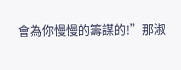會為你慢慢的籌謀的!”那淑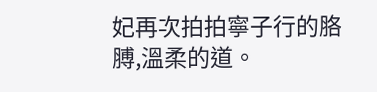妃再次拍拍寧子行的胳膊,溫柔的道。